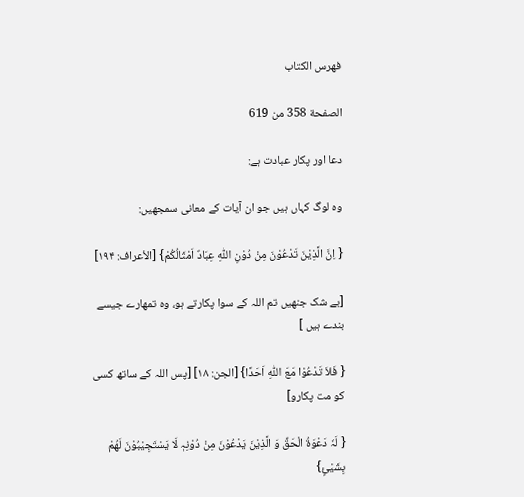فهرس الكتاب

الصفحة 358 من 619

دعا اور پکار عبادت ہے:

وہ لوگ کہاں ہیں جو ان آیات کے معانی سمجھیں:

{ اِنَّ الَّذِیْنَ تَدْعُوْنَ مِنْ دُوْنِ اللّٰہِ عِبَادٌ اَمْثَالُکُمْ} [الأعراف: ۱۹۴]

[بے شک جنھیں تم اللہ کے سوا پکارتے ہو، وہ تمھارے جیسے بندے ہیں ]

{ فَلاَ تَدْعُوْا مَعَ اللّٰہِ اَحَدًا} [الجن: ۱۸] [پس اللہ کے ساتھ کسی کو مت پکارو]

{ لَہٗ دَعْوَۃُ الْحَقِّ وَ الَّذِیْنَ یَدْعُوْنَ مِنْ دُوْنِہٖ لَا یَسْتَجِیْبُوْنَ لَھُمْ بِشَیْئٍ}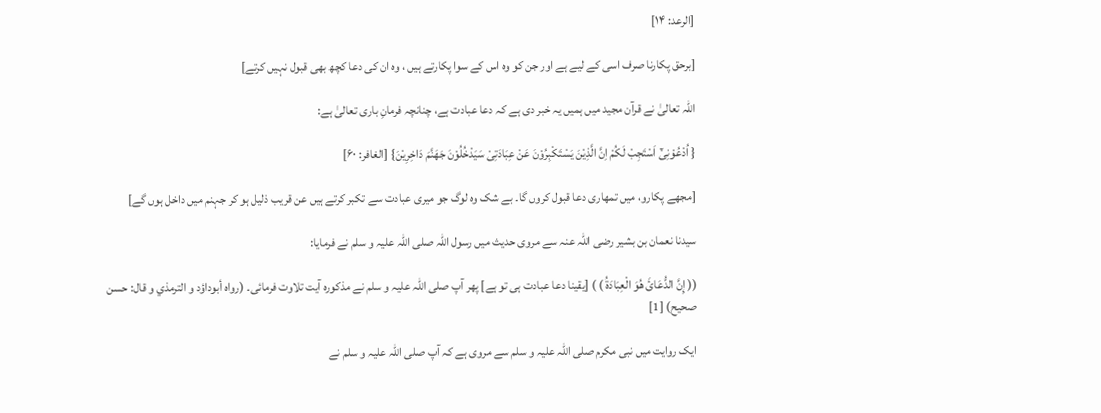[الرعد: ۱۴]

[برحق پکارنا صرف اسی کے لیے ہے اور جن کو وہ اس کے سوا پکارتے ہیں ، وہ ان کی دعا کچھ بھی قبول نہیں کرتے]

اللہ تعالیٰ نے قرآن مجید میں ہمیں یہ خبر دی ہے کہ دعا عبادت ہے، چنانچہ فرمانِ باری تعالیٰ ہے:

{ اُدْعُوْنِیْٓ اَسْتَجِبْ لَکُمْ اِنَّ الَّذِیْنَ یَسْتَکْبِرُوْنَ عَنْ عِبَادَتِیْ سَیَدْخُلُوْنَ جَھَنَّمَ دَاخِرِیْنَ} [الغافر: ۶۰]

[مجھے پکارو، میں تمھاری دعا قبول کروں گا۔ بے شک وہ لوگ جو میری عبادت سے تکبر کرتے ہیں عن قریب ذلیل ہو کر جہنم میں داخل ہوں گے]

سیدنا نعمان بن بشیر رضی اللہ عنہ سے مروی حدیث میں رسول اللہ صلی اللہ علیہ و سلم نے فرمایا:

(( إِنَّ الدُّعَائَ ھُوَ الْعِبَادَۃُ ) ) [یقینا دعا عبادت ہی تو ہے] پھر آپ صلی اللہ علیہ و سلم نے مذکورہ آیت تلاوت فرمائی۔ (رواہ أبوداؤد و الترمذي و قال: حسن صحیح) [1]

ایک روایت میں نبی مکرم صلی اللہ علیہ و سلم سے مروی ہے کہ آپ صلی اللہ علیہ و سلم نے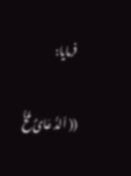فرمایا:

(( اَلدُّ عَائُ مُخُّ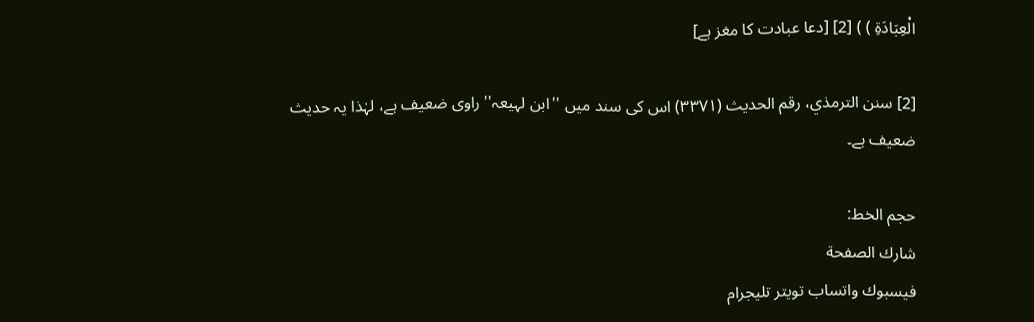الْعِبَادَۃِ ) ) [2] [دعا عبادت کا مغز ہے]

[2] سنن الترمذي، رقم الحدیث (۳۳۷۱) اس کی سند میں ''ابن لہیعہ'' راوی ضعیف ہے، لہٰذا یہ حدیث ضعیف ہے۔

حجم الخط:
شارك الصفحة
فيسبوك واتساب تويتر تليجرام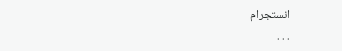انستجرام
. . .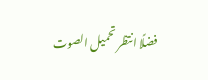فضلًا انتظر تحميل الصوت